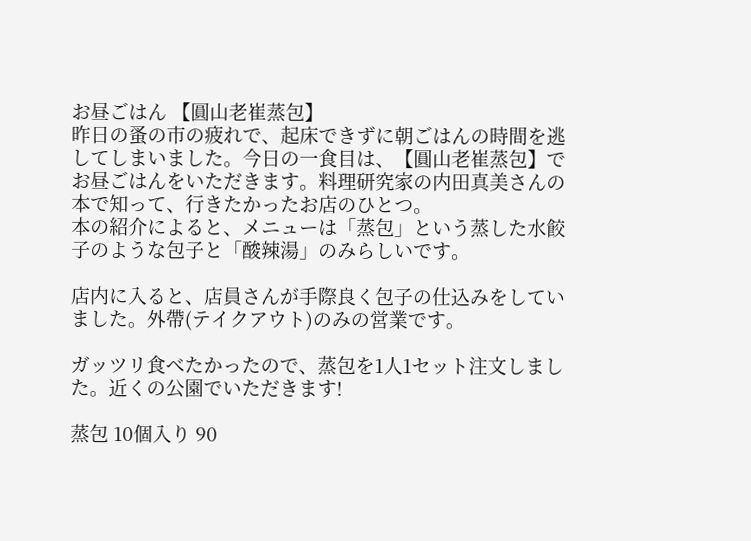お昼ごはん 【圓山老崔蒸包】
昨日の蚤の市の疲れで、起床できずに朝ごはんの時間を逃してしまいました。今日の一食目は、【圓山老崔蒸包】でお昼ごはんをいただきます。料理研究家の内田真美さんの本で知って、行きたかったお店のひとつ。
本の紹介によると、メニューは「蒸包」という蒸した水餃子のような包子と「酸辣湯」のみらしいです。

店内に入ると、店員さんが手際良く包子の仕込みをしていました。外帶(テイクアウト)のみの営業です。

ガッツリ食べたかったので、蒸包を1人1セット注文しました。近くの公園でいただきます!

蒸包 10個入り 90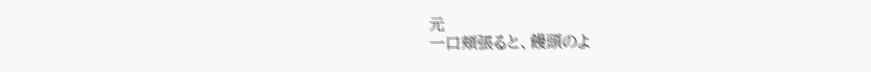元
一口頬張ると、饅頭のよ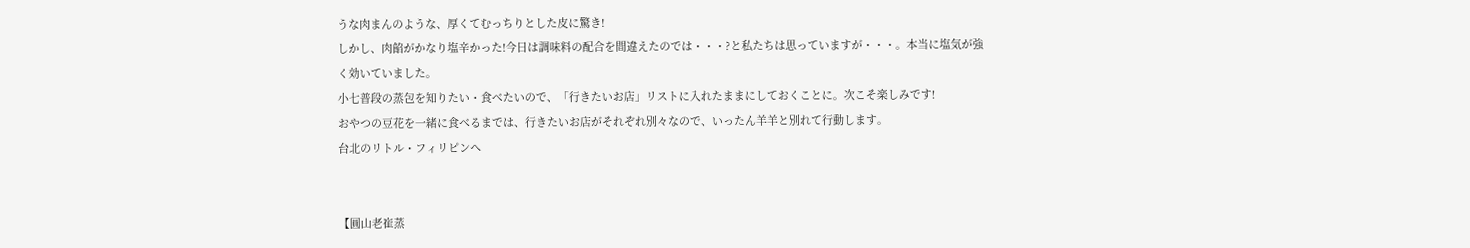うな肉まんのような、厚くてむっちりとした皮に驚き!
しかし、肉餡がかなり塩辛かった!今日は調味料の配合を間違えたのでは・・・?と私たちは思っていますが・・・。本当に塩気が強く効いていました。
小七普段の蒸包を知りたい・食べたいので、「行きたいお店」リストに入れたままにしておくことに。次こそ楽しみです!
おやつの豆花を一緒に食べるまでは、行きたいお店がそれぞれ別々なので、いったん羊羊と別れて行動します。
台北のリトル・フィリピンへ


【圓山老崔蒸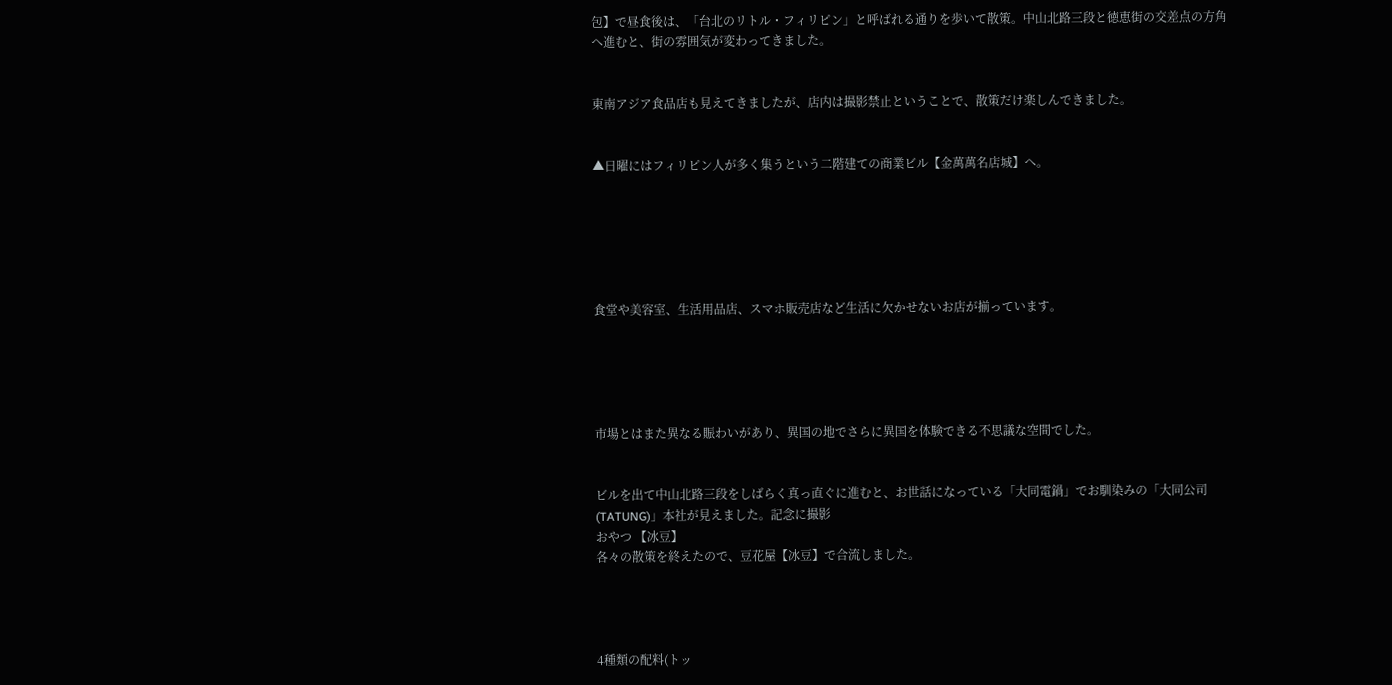包】で昼食後は、「台北のリトル・フィリピン」と呼ばれる通りを歩いて散策。中山北路三段と徳恵街の交差点の方角へ進むと、街の雰囲気が変わってきました。


東南アジア食品店も見えてきましたが、店内は撮影禁止ということで、散策だけ楽しんできました。


▲日曜にはフィリピン人が多く集うという二階建ての商業ビル【金萬萬名店城】へ。






食堂や美容室、生活用品店、スマホ販売店など生活に欠かせないお店が揃っています。





市場とはまた異なる賑わいがあり、異国の地でさらに異国を体験できる不思議な空間でした。


ビルを出て中山北路三段をしばらく真っ直ぐに進むと、お世話になっている「大同電鍋」でお馴染みの「大同公司(TATUNG)」本社が見えました。記念に撮影
おやつ 【冰豆】
各々の散策を終えたので、豆花屋【冰豆】で合流しました。




4種類の配料(トッ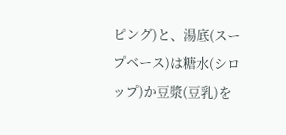ピング)と、湯底(スープベース)は糖水(シロップ)か豆漿(豆乳)を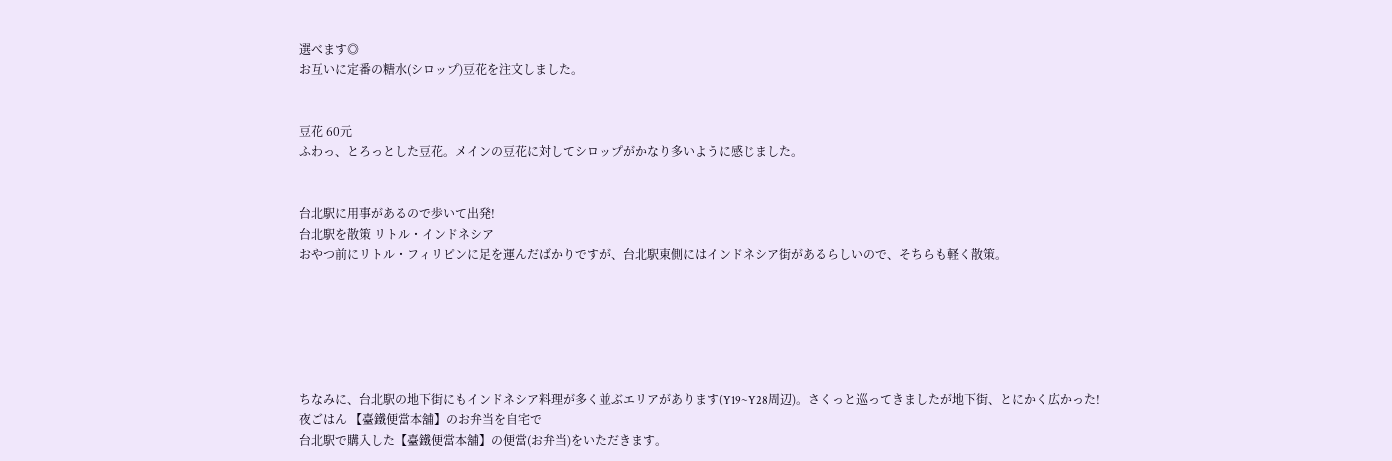選べます◎
お互いに定番の糖水(シロップ)豆花を注文しました。


豆花 60元
ふわっ、とろっとした豆花。メインの豆花に対してシロップがかなり多いように感じました。


台北駅に用事があるので歩いて出発!
台北駅を散策 リトル・インドネシア
おやつ前にリトル・フィリピンに足を運んだばかりですが、台北駅東側にはインドネシア街があるらしいので、そちらも軽く散策。






ちなみに、台北駅の地下街にもインドネシア料理が多く並ぶエリアがあります(Y19~Y28周辺)。さくっと巡ってきましたが地下街、とにかく広かった!
夜ごはん 【臺鐵便當本舖】のお弁当を自宅で
台北駅で購入した【臺鐵便當本舖】の便當(お弁当)をいただきます。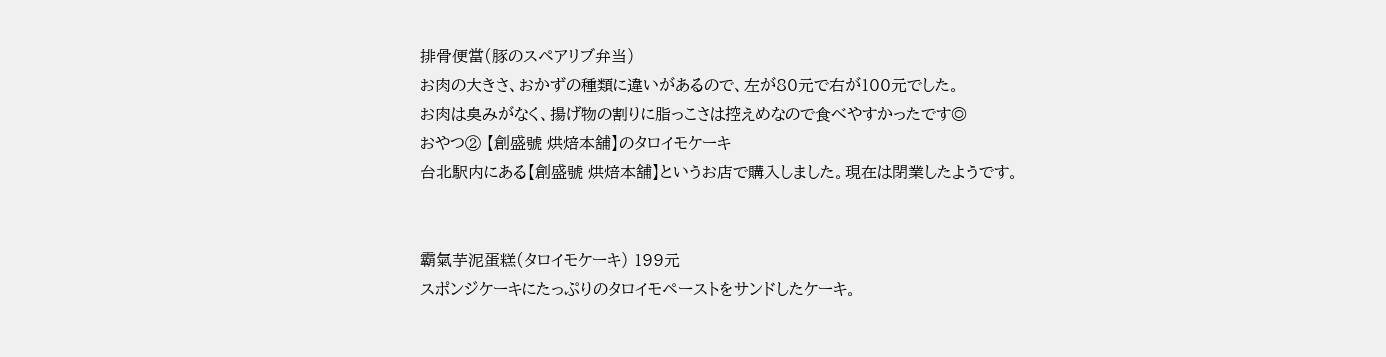排骨便當(豚のスペアリブ弁当)
お肉の大きさ、おかずの種類に違いがあるので、左が80元で右が100元でした。
お肉は臭みがなく、揚げ物の割りに脂っこさは控えめなので食べやすかったです◎
おやつ② 【創盛號 烘焙本舖】のタロイモケーキ
台北駅内にある【創盛號 烘焙本舖】というお店で購入しました。現在は閉業したようです。


霸氣芋泥蛋糕(タロイモケーキ) 199元
スポンジケーキにたっぷりのタロイモペーストをサンドしたケーキ。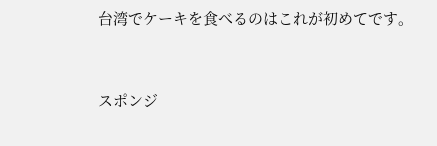台湾でケーキを食べるのはこれが初めてです。


スポンジ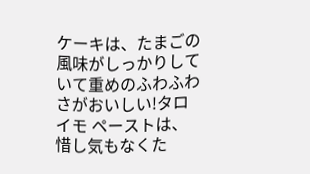ケーキは、たまごの風味がしっかりしていて重めのふわふわさがおいしい!タロイモ ペーストは、惜し気もなくた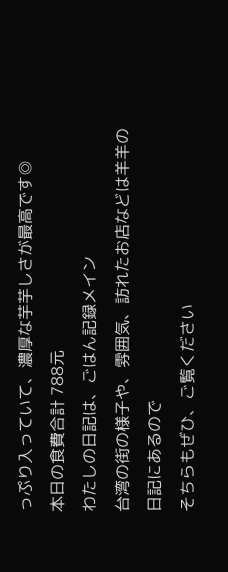っぷり入っていて、濃厚な芋芋しさが最高です◎
本日の食費合計 788元
わたしの日記は、ごはん記録メイン
台湾の街の様子や、雰囲気、訪れたお店などは羊羊の日記にあるので
そちらもぜひ、ご覧ください